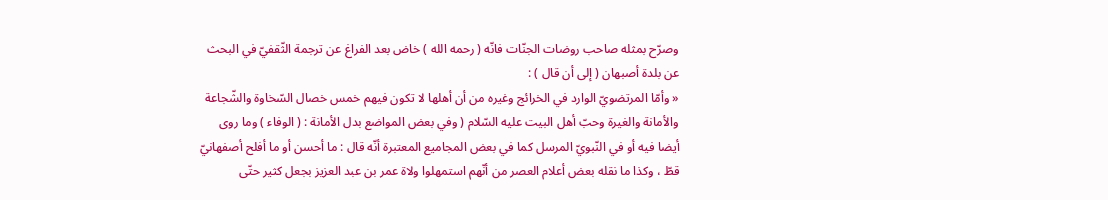وصرّح بمثله صاحب روضات الجنّات فانّه ( رحمه الله ) خاض بعد الفراغ عن ترجمة الثّقفيّ في البحث عن بلدة أصبهان ( إلى أن قال ) :
« وأمّا المرتضويّ الوارد في الخرائج وغيره من أن أهلها لا تكون فيهم خمس خصال السّخاوة والشّجاعة والأمانة والغيرة وحبّ أهل البيت عليه السّلام ( وفي بعض المواضع بدل الأمانة : ( الوفاء ) وما روى أيضا فيه أو في النّبويّ المرسل كما في بعض المجاميع المعتبرة أنّه قال : ما أحسن أو ما أفلح أصفهانيّ قطّ ، وكذا ما نقله بعض أعلام العصر من أنّهم استمهلوا ولاة عمر بن عبد العزيز بجعل كثير حتّى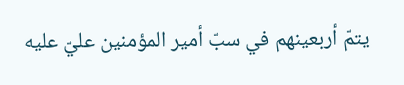يتمّ أربعينهم في سبّ أمير المؤمنين عليّ عليه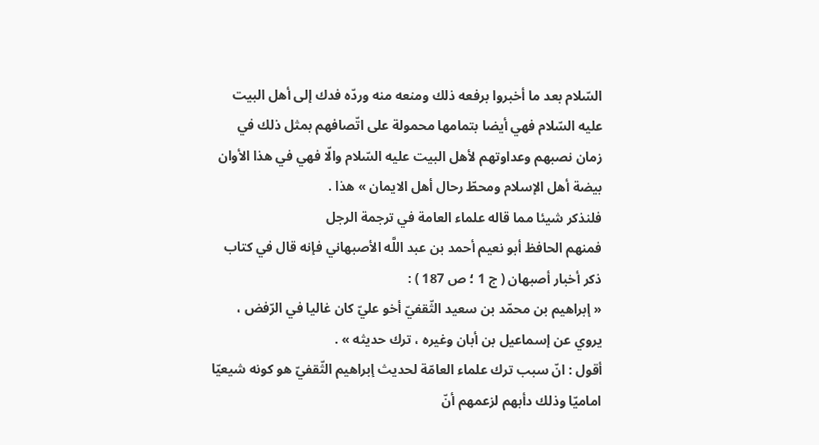السّلام بعد ما أخبروا برفعه ذلك ومنعه منه وردّه فدك إلى أهل البيت عليه السّلام فهي أيضا بتمامها محمولة على اتّصافهم بمثل ذلك في زمان نصبهم وعداوتهم لأهل البيت عليه السّلام والّا فهي في هذا الأوان بيضة أهل الإسلام ومحطّ رحال أهل الايمان » هذا .
فلنذكر شيئا مما قاله علماء العامة في ترجمة الرجل
فمنهم الحافظ أبو نعيم أحمد بن عبد اللَّه الأصبهاني فإنه قال في كتاب ذكر أخبار أصبهان ( ج 1 ؛ ص 187 ) :
« إبراهيم بن محمّد بن سعيد الثّقفيّ أخو عليّ كان غاليا في الرّفض ، يروي عن إسماعيل بن أبان وغيره ، ترك حديثه » .
أقول : انّ سبب ترك علماء العامّة لحديث إبراهيم الثّقفيّ هو كونه شيعيّا اماميّا وذلك دأبهم لزعمهم أنّ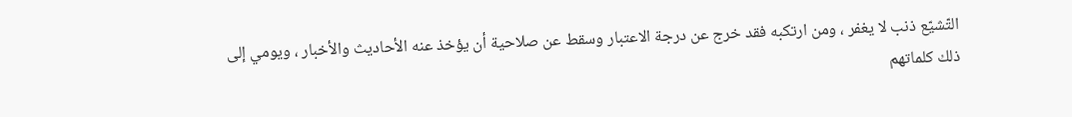التّشيّع ذنب لا يغفر ، ومن ارتكبه فقد خرج عن درجة الاعتبار وسقط عن صلاحية أن يؤخذ عنه الأحاديث والأخبار ، ويومي إلى ذلك كلماتهم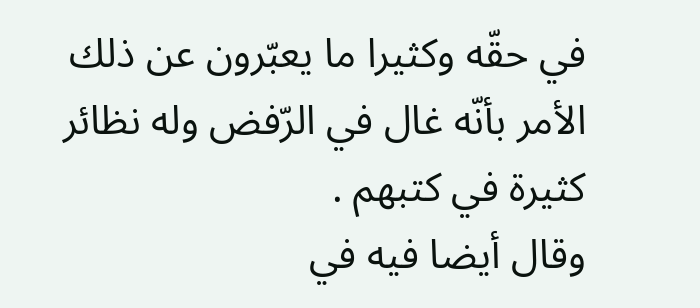في حقّه وكثيرا ما يعبّرون عن ذلك الأمر بأنّه غال في الرّفض وله نظائر كثيرة في كتبهم .
وقال أيضا فيه في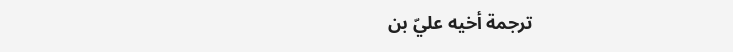ترجمة أخيه عليّ بن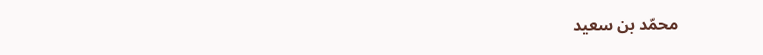محمّد بن سعيد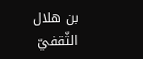بن هلال الثّقفيّ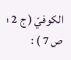الكوفيّ ( ج 2 ؛ ص 7 ) :